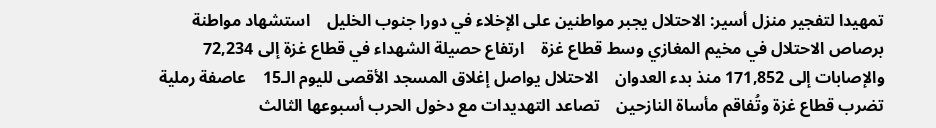تمهيدا لتفجير منزل أسير: الاحتلال يجبر مواطنين على الإخلاء في دورا جنوب الخليل    استشهاد مواطنة برصاص الاحتلال في مخيم المغازي وسط قطاع غزة    ارتفاع حصيلة الشهداء في قطاع غزة إلى 72,234 والإصابات إلى 171,852 منذ بدء العدوان    الاحتلال يواصل إغلاق المسجد الأقصى لليوم الـ15    عاصفة رملية تضرب قطاع غزة وتُفاقم مأساة النازحين    تصاعد التهديدات مع دخول الحرب أسبوعها الثالث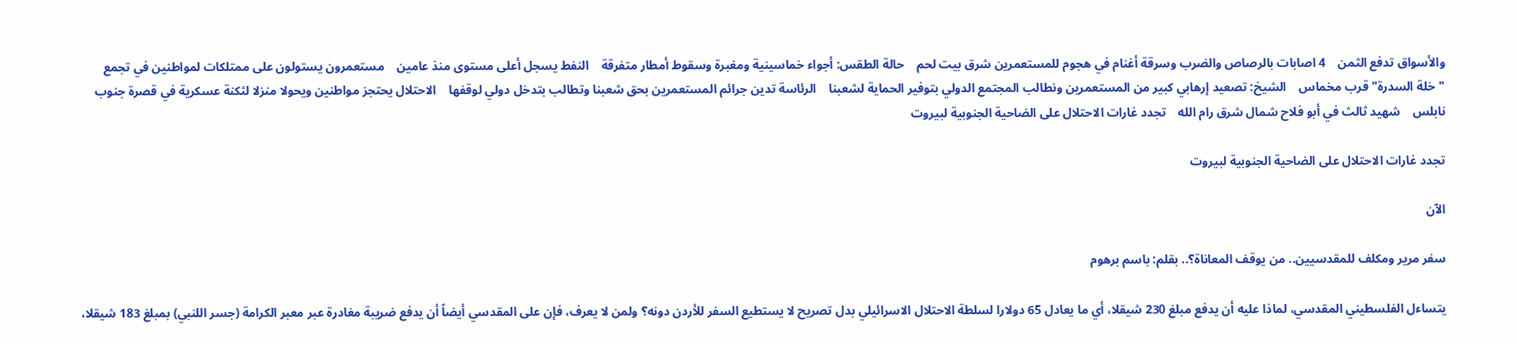والأسواق تدفع الثمن    4 اصابات بالرصاص والضرب وسرقة أغنام في هجوم للمستعمرين شرق بيت لحم    حالة الطقس: أجواء خماسينية ومغبرة وسقوط أمطار متفرقة    النفط يسجل أعلى مستوى منذ عامين    مستعمرون يستولون على ممتلكات لمواطنين في تجمع "خلة السدرة" قرب مخماس    الشيخ: تصعيد إرهابي كبير من المستعمرين ونطالب المجتمع الدولي بتوفير الحماية لشعبنا    الرئاسة تدين جرائم المستعمرين بحق شعبنا وتطالب بتدخل دولي لوقفها    الاحتلال يحتجز مواطنين ويحولا منزلا لثكنة عسكرية في قصرة جنوب نابلس    شهيد ثالث في أبو فلاح شمال شرق رام الله    تجدد غارات الاحتلال على الضاحية الجنوبية لبيروت

تجدد غارات الاحتلال على الضاحية الجنوبية لبيروت

الآن

سفر مرير ومكلف للمقدسيين.. من يوقف المعاناة؟.. بقلم: باسم برهوم

يتساءل الفلسطيني المقدسي، لماذا عليه أن يدفع مبلغ 230 شيقلا، أي ما يعادل 65 دولارا لسلطة الاحتلال الاسرائيلي بدل تصريح لا يستطيع السفر للأردن دونه؟ ولمن لا يعرف، فإن على المقدسي أيضاً أن يدفع ضريبة مغادرة عبر معبر الكرامة (جسر اللنبي) بمبلغ 183 شيقلا،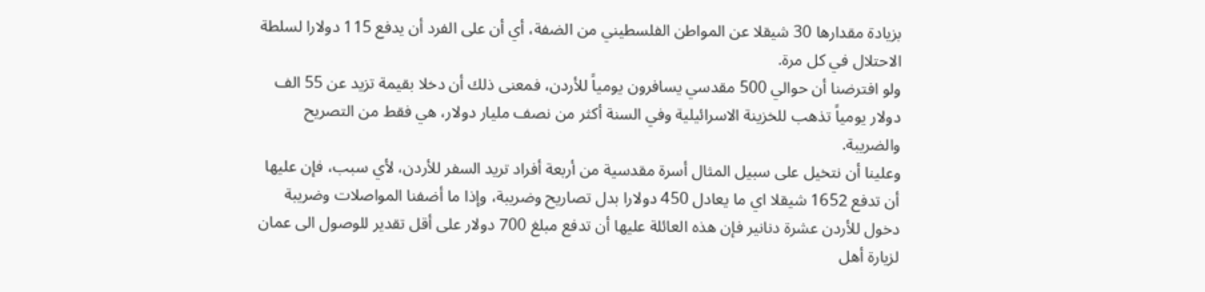بزيادة مقدارها 30 شيقلا عن المواطن الفلسطيني من الضفة، أي أن على الفرد أن يدفع 115 دولارا لسلطة الاحتلال في كل مرة.
ولو افترضنا أن حوالي 500 مقدسي يسافرون يومياً للأردن، فمعنى ذلك أن دخلا بقيمة تزيد عن 55 الف دولار يومياً تذهب للخزينة الاسرائيلية وفي السنة أكثر من نصف مليار دولار، هي فقط من التصريح والضريبة.
وعلينا أن نتخيل على سبيل المثال أسرة مقدسية من أربعة أفراد تريد السفر للأردن، لأي سبب، فإن عليها أن تدفع 1652 شيقلا اي ما يعادل 450 دولارا بدل تصاريح وضريبة، وإذا ما أضفنا المواصلات وضريبة دخول للأردن عشرة دنانير فإن هذه العائلة عليها أن تدفع مبلغ 700 دولار على أقل تقدير للوصول الى عمان لزيارة أهل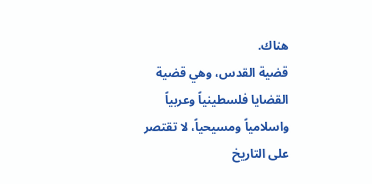هناك.
قضية القدس، وهي قضية القضايا فلسطينياً وعربياً واسلامياً ومسيحياً، لا تقتصر على التاريخ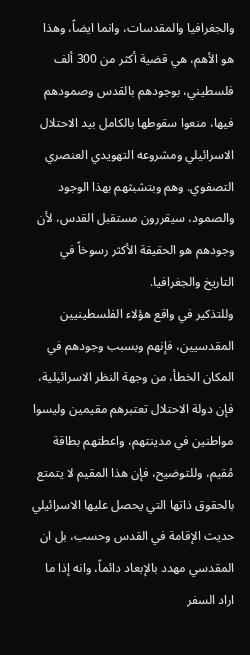والجغرافيا والمقدسات، وانما ايضاً، وهذا هو الأهم، هي قضية أكثر من 300 ألف فلسطيني، بوجودهم بالقدس وصمودهم فيها، منعوا سقوطها بالكامل بيد الاحتلال الاسرائيلي ومشروعه التهويدي العنصري التصفوي. وهم وبتشبثهم بهذا الوجود والصمود، سيقررون مستقبل القدس، لأن وجودهم هو الحقيقة الأكثر رسوخاً في التاريخ والجغرافيا.
وللتذكير في واقع هؤلاء الفلسطينيين المقدسيين، فإنهم وبسبب وجودهم في المكان الخطأ، من وجهة النظر الاسرائيلية، فإن دولة الاحتلال تعتبرهم مقيمين وليسوا مواطنين في مدينتهم، واعطتهم بطاقة مُقيم، وللتوضيح، فإن هذا المقيم لا يتمتع بالحقوق ذاتها التي يحصل عليها الاسرائيلي حديث الإقامة في القدس وحسب، بل ان المقدسي مهدد بالإبعاد دائماً، وانه إذا ما اراد السفر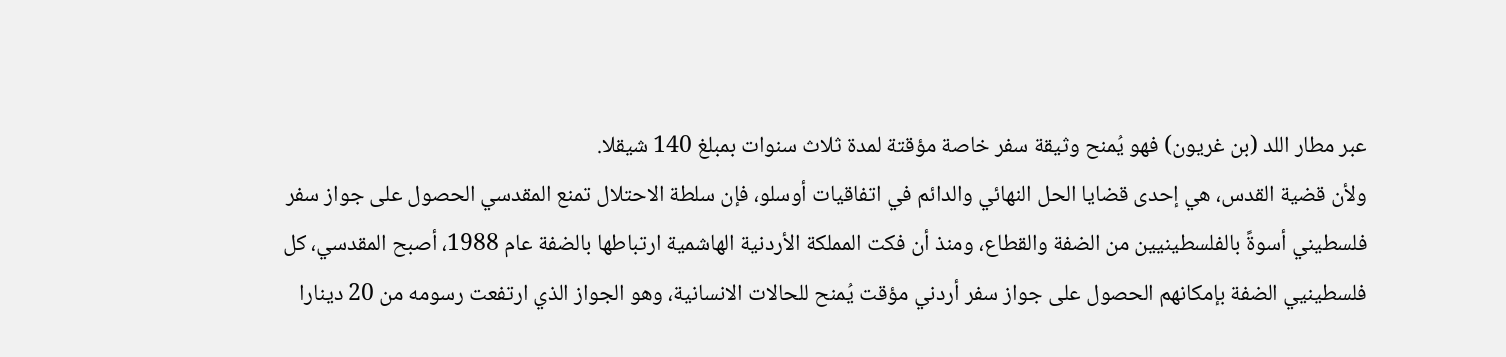عبر مطار اللد (بن غريون) فهو يُمنح وثيقة سفر خاصة مؤقتة لمدة ثلاث سنوات بمبلغ 140 شيقلا.
ولأن قضية القدس، هي إحدى قضايا الحل النهائي والدائم في اتفاقيات أوسلو، فإن سلطة الاحتلال تمنع المقدسي الحصول على جواز سفر فلسطيني أسوةً بالفلسطينيين من الضفة والقطاع، ومنذ أن فكت المملكة الأردنية الهاشمية ارتباطها بالضفة عام 1988، أصبح المقدسي، كل فلسطينيي الضفة بإمكانهم الحصول على جواز سفر أردني مؤقت يُمنح للحالات الانسانية، وهو الجواز الذي ارتفعت رسومه من 20 دينارا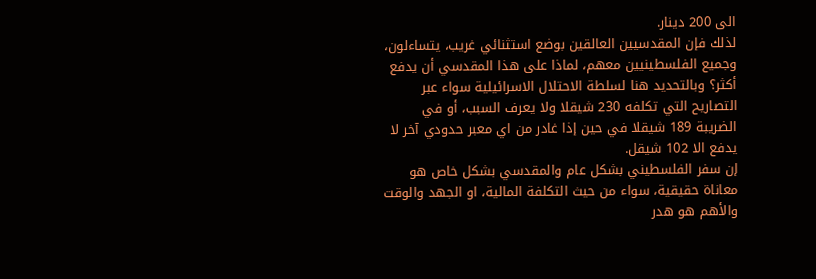الى 200 دينار.
لذلك فإن المقدسيين العالقين بوضع استثنائي غريب، يتساءلون، وجميع الفلسطينيين معهم، لماذا على هذا المقدسي أن يدفع أكثر؟ وبالتحديد هنا لسلطة الاحتلال الاسرائيلية سواء عبر التصاريح التي تكلفه 230 شيقلا ولا يعرف السبب، أو في الضريبة 189 شيقلا في حين إذا غادر من اي معبر حدودي آخر لا يدفع الا 102 شيقل.
إن سفر الفلسطيني بشكل عام والمقدسي بشكل خاص هو معاناة حقيقية، سواء من حيث التكلفة المالية، او الجهد والوقت والأهم هو هدر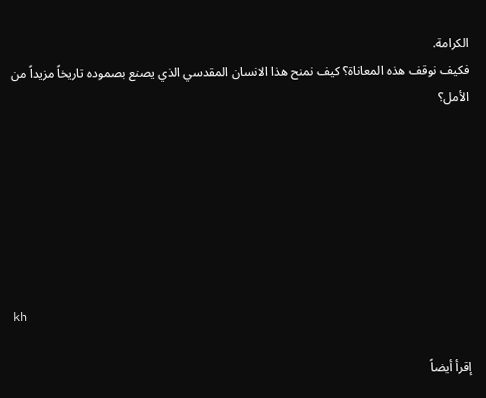الكرامة.
فكيف نوقف هذه المعاناة؟ كيف نمنح هذا الانسان المقدسي الذي يصنع بصموده تاريخاً مزيداً من الأمل؟







kh

إقرأ أيضاً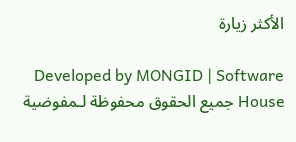الأكثر زيارة

Developed by MONGID | Software House جميع الحقوق محفوظة لـمفوضية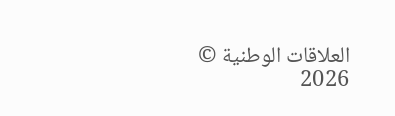العلاقات الوطنية © 2026